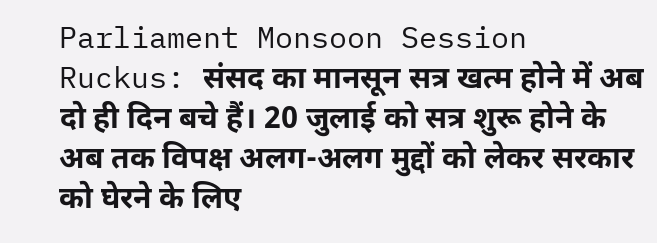Parliament Monsoon Session Ruckus: संसद का मानसून सत्र खत्म होने में अब दो ही दिन बचे हैं। 20 जुलाई को सत्र शुरू होने के अब तक विपक्ष अलग-अलग मुद्दों को लेकर सरकार को घेरने के लिए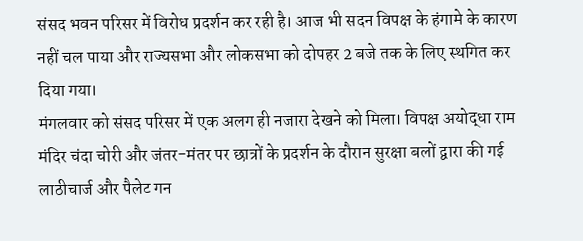संसद भवन परिसर में विरोध प्रदर्शन कर रही है। आज भी सदन विपक्ष के हंगामे के कारण नहीं चल पाया और राज्यसभा और लोकसभा को दोपहर 2 बजे तक के लिए स्थगित कर दिया गया।
मंगलवार को संसद परिसर में एक अलग ही नजारा देखने को मिला। विपक्ष अयोद्धा राम मंदिर चंदा चोरी और जंतर-मंतर पर छात्रों के प्रदर्शन के दौरान सुरक्षा बलों द्वारा की गई लाठीचार्ज और पैलेट गन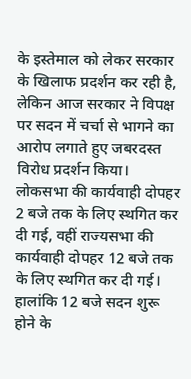के इस्तेमाल को लेकर सरकार के खिलाफ प्रदर्शन कर रही है, लेकिन आज सरकार ने विपक्ष पर सदन में चर्चा से भागने का आरोप लगाते हुए जबरदस्त विरोध प्रदर्शन किया।
लोकसभा की कार्यवाही दोपहर 2 बजे तक के लिए स्थगित कर दी गई, वहीं राज्यसभा की कार्यवाही दोपहर 12 बजे तक के लिए स्थगित कर दी गई। हालांकि 12 बजे सदन शुरू होने के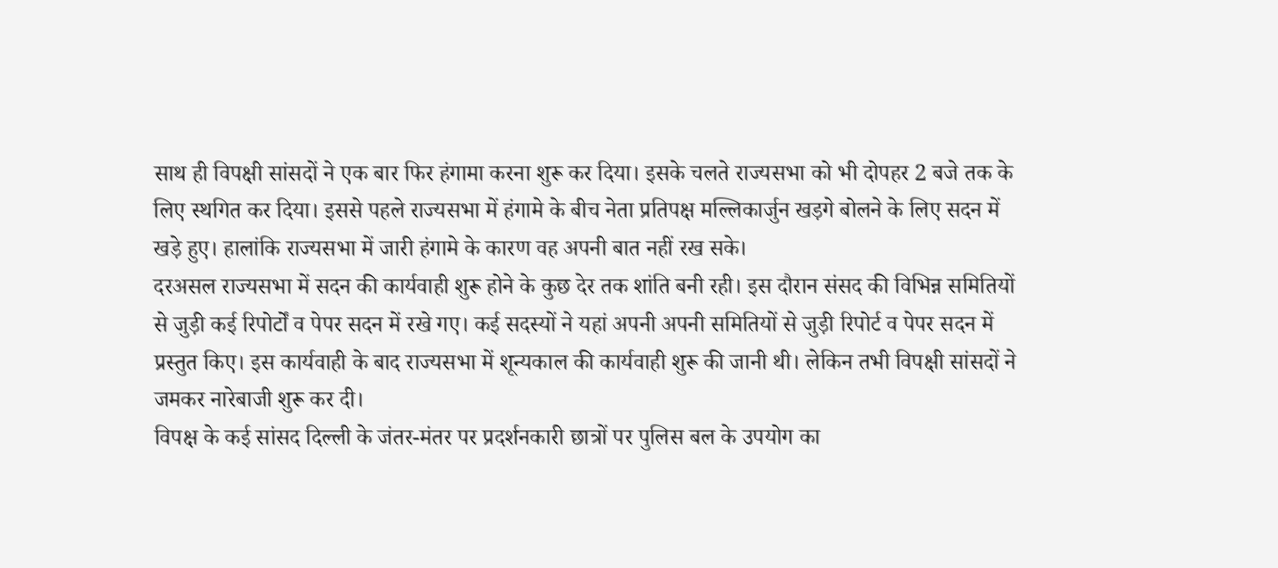साथ ही विपक्षी सांसदों ने एक बार फिर हंगामा करना शुरू कर दिया। इसके चलते राज्यसभा को भी दोपहर 2 बजे तक के लिए स्थगित कर दिया। इससे पहले राज्यसभा में हंगामे के बीच नेता प्रतिपक्ष मल्लिकार्जुन खड़गे बोलने के लिए सदन में खड़े हुए। हालांकि राज्यसभा में जारी हंगामे के कारण वह अपनी बात नहीं रख सके।
दरअसल राज्यसभा में सदन की कार्यवाही शुरू होने के कुछ देर तक शांति बनी रही। इस दौरान संसद की विभिन्न समितियों से जुड़ी कई रिपोर्टों व पेपर सदन में रखे गए। कई सदस्यों ने यहां अपनी अपनी समितियों से जुड़ी रिपोर्ट व पेपर सदन में प्रस्तुत किए। इस कार्यवाही के बाद राज्यसभा में शून्यकाल की कार्यवाही शुरू की जानी थी। लेकिन तभी विपक्षी सांसदों ने जमकर नारेबाजी शुरू कर दी।
विपक्ष के कई सांसद दिल्ली के जंतर-मंतर पर प्रदर्शनकारी छात्रों पर पुलिस बल के उपयोग का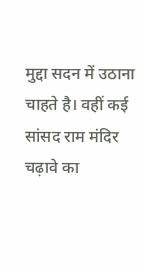मुद्दा सदन में उठाना चाहते है। वहीं कई सांसद राम मंदिर चढ़ावे का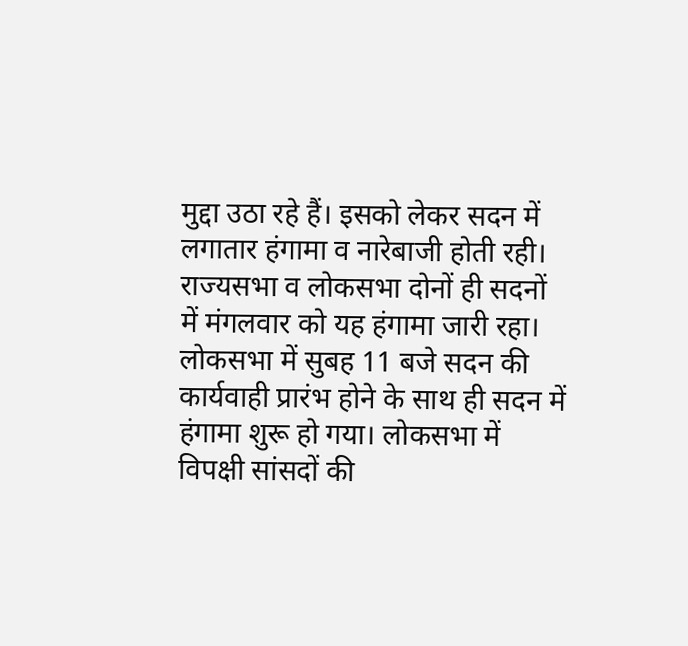मुद्दा उठा रहे हैं। इसको लेकर सदन में लगातार हंगामा व नारेबाजी होती रही। राज्यसभा व लोकसभा दोनों ही सदनों में मंगलवार को यह हंगामा जारी रहा।
लोकसभा में सुबह 11 बजे सदन की कार्यवाही प्रारंभ होने के साथ ही सदन में हंगामा शुरू हो गया। लोकसभा में विपक्षी सांसदों की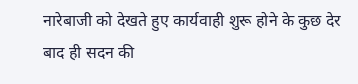नारेबाजी को देखते हुए कार्यवाही शुरू होने के कुछ देर बाद ही सदन की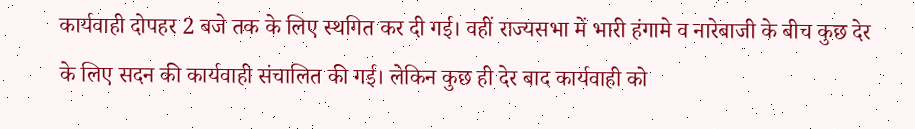कार्यवाही दोपहर 2 बजे तक के लिए स्थगित कर दी गई। वहीं राज्यसभा में भारी हंगामे व नारेबाजी के बीच कुछ देर के लिए सदन की कार्यवाही संचालित की गई। लेकिन कुछ ही देर बाद कार्यवाही को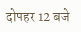दोपहर 12 बजे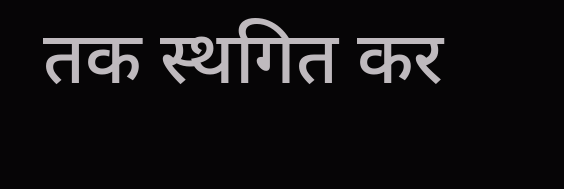तक स्थगित कर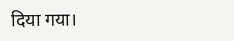दिया गया।